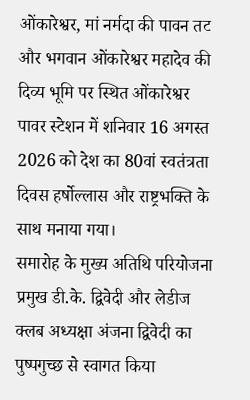ओंकारेश्वर, मां नर्मदा की पावन तट और भगवान ओंकारेश्वर महादेव की दिव्य भूमि पर स्थित ओंकारेश्वर पावर स्टेशन में शनिवार 16 अगस्त 2026 को देश का 80वां स्वतंत्रता दिवस हर्षोल्लास और राष्ट्रभक्ति के साथ मनाया गया।
समारोह के मुख्य अतिथि परियोजना प्रमुख डी.के. द्विवेदी और लेडीज क्लब अध्यक्षा अंजना द्विवेदी का पुष्पगुच्छ से स्वागत किया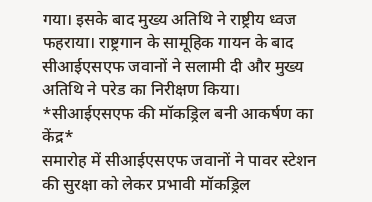गया। इसके बाद मुख्य अतिथि ने राष्ट्रीय ध्वज फहराया। राष्ट्रगान के सामूहिक गायन के बाद सीआईएसएफ जवानों ने सलामी दी और मुख्य अतिथि ने परेड का निरीक्षण किया।
*सीआईएसएफ की मॉकड्रिल बनी आकर्षण का केंद्र*
समारोह में सीआईएसएफ जवानों ने पावर स्टेशन की सुरक्षा को लेकर प्रभावी मॉकड्रिल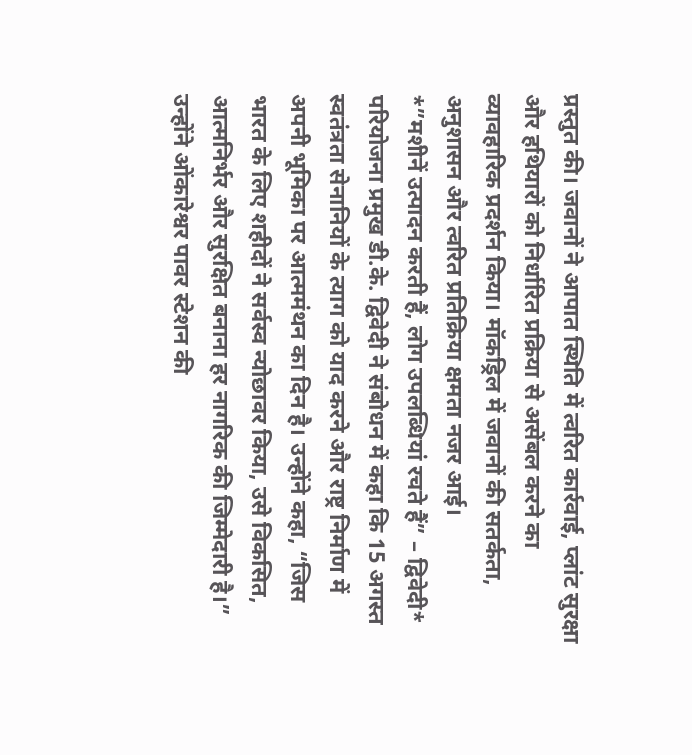प्रस्तुत की। जवानों ने आपात स्थिति में त्वरित कार्रवाई, प्लांट सुरक्षा और हथियारों को निर्धारित प्रक्रिया से असेंबल करने का व्यावहारिक प्रदर्शन किया। मॉकड्रिल में जवानों की सतर्कता, अनुशासन और त्वरित प्रतिक्रिया क्षमता नजर आई।
*”मशीनें उत्पादन करती हैं, लोग उपलब्धियां रचते हैं” – द्विवेदी*
परियोजना प्रमुख डी.के. द्विवेदी ने संबोधन में कहा कि 15 अगस्त स्वतंत्रता सेनानियों के त्याग को याद करने और राष्ट्र निर्माण में अपनी भूमिका पर आत्ममंथन का दिन है। उन्होंने कहा, “जिस भारत के लिए शहीदों ने सर्वस्व न्योछावर किया, उसे विकसित, आत्मनिर्भर और सुरक्षित बनाना हर नागरिक की जिम्मेदारी है।”
उन्होंने ओंकारेश्वर पावर स्टेशन की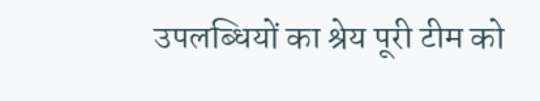उपलब्धियों का श्रेय पूरी टीम को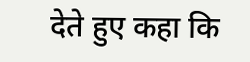देते हुए कहा कि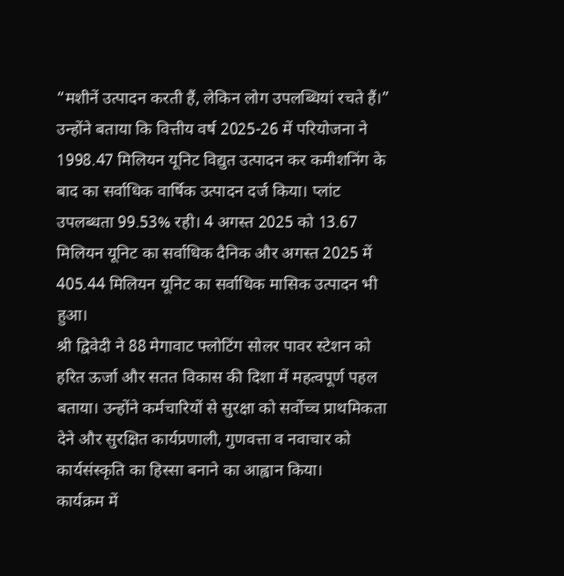“मशीनें उत्पादन करती हैं, लेकिन लोग उपलब्धियां रचते हैं।”
उन्होंने बताया कि वित्तीय वर्ष 2025-26 में परियोजना ने 1998.47 मिलियन यूनिट विद्युत उत्पादन कर कमीशनिंग के बाद का सर्वाधिक वार्षिक उत्पादन दर्ज किया। प्लांट उपलब्धता 99.53% रही। 4 अगस्त 2025 को 13.67 मिलियन यूनिट का सर्वाधिक दैनिक और अगस्त 2025 में 405.44 मिलियन यूनिट का सर्वाधिक मासिक उत्पादन भी हुआ।
श्री द्विवेदी ने 88 मेगावाट फ्लोटिंग सोलर पावर स्टेशन को हरित ऊर्जा और सतत विकास की दिशा में महत्वपूर्ण पहल बताया। उन्होंने कर्मचारियों से सुरक्षा को सर्वोच्च प्राथमिकता देने और सुरक्षित कार्यप्रणाली, गुणवत्ता व नवाचार को कार्यसंस्कृति का हिस्सा बनाने का आह्वान किया।
कार्यक्रम में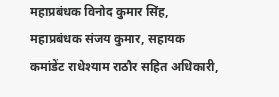महाप्रबंधक विनोद कुमार सिंह, महाप्रबंधक संजय कुमार, सहायक कमांडेंट राधेश्याम राठौर सहित अधिकारी,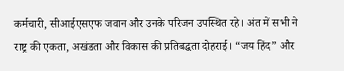कर्मचारी, सीआईएसएफ जवान और उनके परिजन उपस्थित रहे। अंत में सभी ने राष्ट्र की एकता, अखंडता और विकास की प्रतिबद्धता दोहराई। “जय हिंद” और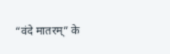“वंदे मातरम्” के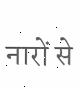नारों से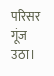परिसर गूंज उठा।